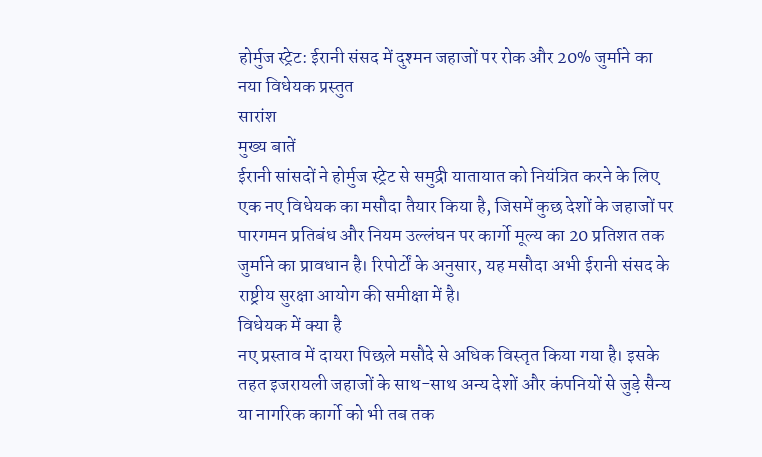होर्मुज स्ट्रेट: ईरानी संसद में दुश्मन जहाजों पर रोक और 20% जुर्माने का नया विधेयक प्रस्तुत
सारांश
मुख्य बातें
ईरानी सांसदों ने होर्मुज स्ट्रेट से समुद्री यातायात को नियंत्रित करने के लिए एक नए विधेयक का मसौदा तैयार किया है, जिसमें कुछ देशों के जहाजों पर पारगमन प्रतिबंध और नियम उल्लंघन पर कार्गो मूल्य का 20 प्रतिशत तक जुर्माने का प्रावधान है। रिपोर्टों के अनुसार, यह मसौदा अभी ईरानी संसद के राष्ट्रीय सुरक्षा आयोग की समीक्षा में है।
विधेयक में क्या है
नए प्रस्ताव में दायरा पिछले मसौदे से अधिक विस्तृत किया गया है। इसके तहत इजरायली जहाजों के साथ-साथ अन्य देशों और कंपनियों से जुड़े सैन्य या नागरिक कार्गो को भी तब तक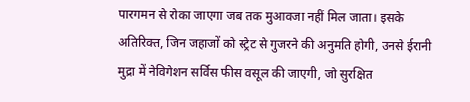पारगमन से रोका जाएगा जब तक मुआवजा नहीं मिल जाता। इसके अतिरिक्त, जिन जहाजों को स्ट्रेट से गुजरने की अनुमति होगी, उनसे ईरानी मुद्रा में नेविगेशन सर्विस फीस वसूल की जाएगी, जो सुरक्षित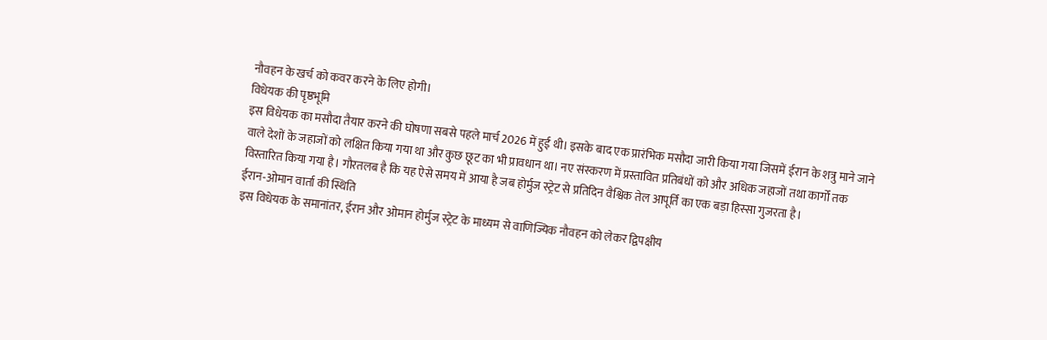नौवहन के खर्च को कवर करने के लिए होगी।
विधेयक की पृष्ठभूमि
इस विधेयक का मसौदा तैयार करने की घोषणा सबसे पहले मार्च 2026 में हुई थी। इसके बाद एक प्रारंभिक मसौदा जारी किया गया जिसमें ईरान के शत्रु माने जाने वाले देशों के जहाजों को लक्षित किया गया था और कुछ छूट का भी प्रावधान था। नए संस्करण में प्रस्तावित प्रतिबंधों को और अधिक जहाजों तथा कार्गो तक विस्तारित किया गया है। गौरतलब है कि यह ऐसे समय में आया है जब होर्मुज स्ट्रेट से प्रतिदिन वैश्विक तेल आपूर्ति का एक बड़ा हिस्सा गुजरता है।
ईरान-ओमान वार्ता की स्थिति
इस विधेयक के समानांतर, ईरान और ओमान होर्मुज स्ट्रेट के माध्यम से वाणिज्यिक नौवहन को लेकर द्विपक्षीय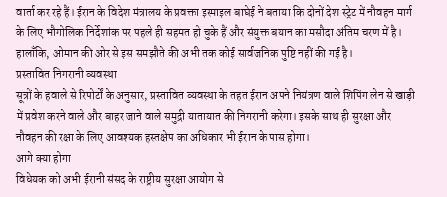वार्ता कर रहे हैं। ईरान के विदेश मंत्रालय के प्रवक्ता इस्माइल बाघेई ने बताया कि दोनों देश स्ट्रेट में नौवहन मार्ग के लिए भौगोलिक निर्देशांक पर पहले ही सहमत हो चुके हैं और संयुक्त बयान का मसौदा अंतिम चरण में है। हालाँकि, ओमान की ओर से इस समझौते की अभी तक कोई सार्वजनिक पुष्टि नहीं की गई है।
प्रस्तावित निगरानी व्यवस्था
सूत्रों के हवाले से रिपोर्टों के अनुसार, प्रस्तावित व्यवस्था के तहत ईरान अपने नियंत्रण वाले शिपिंग लेन से खाड़ी में प्रवेश करने वाले और बाहर जाने वाले समुद्री यातायात की निगरानी करेगा। इसके साथ ही सुरक्षा और नौवहन की रक्षा के लिए आवश्यक हस्तक्षेप का अधिकार भी ईरान के पास होगा।
आगे क्या होगा
विधेयक को अभी ईरानी संसद के राष्ट्रीय सुरक्षा आयोग से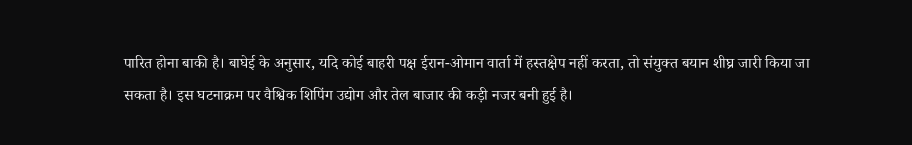पारित होना बाकी है। बाघेई के अनुसार, यदि कोई बाहरी पक्ष ईरान-ओमान वार्ता में हस्तक्षेप नहीं करता, तो संयुक्त बयान शीघ्र जारी किया जा सकता है। इस घटनाक्रम पर वैश्विक शिपिंग उद्योग और तेल बाजार की कड़ी नजर बनी हुई है।